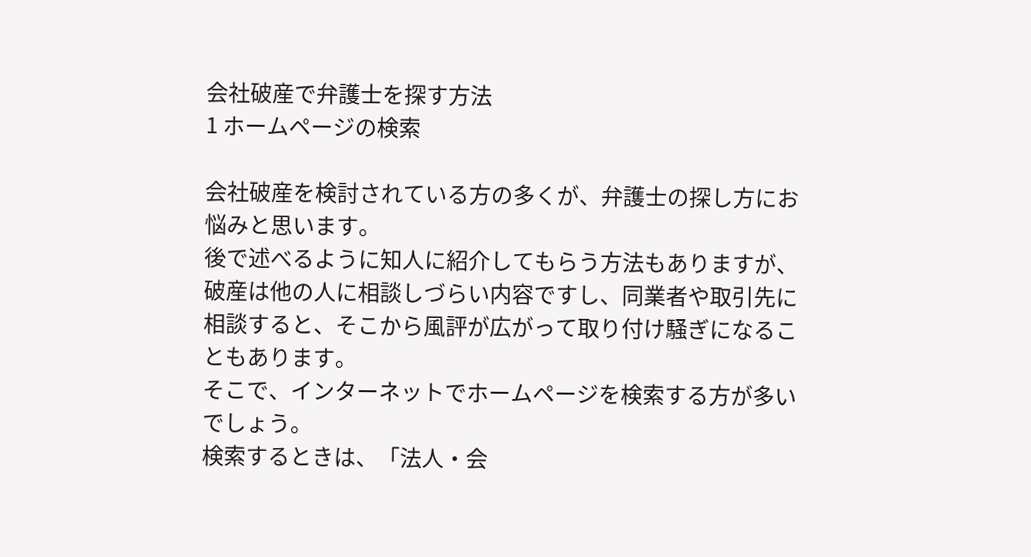会社破産で弁護士を探す方法
1 ホームページの検索

会社破産を検討されている方の多くが、弁護士の探し方にお悩みと思います。
後で述べるように知人に紹介してもらう方法もありますが、破産は他の人に相談しづらい内容ですし、同業者や取引先に相談すると、そこから風評が広がって取り付け騒ぎになることもあります。
そこで、インターネットでホームページを検索する方が多いでしょう。
検索するときは、「法人・会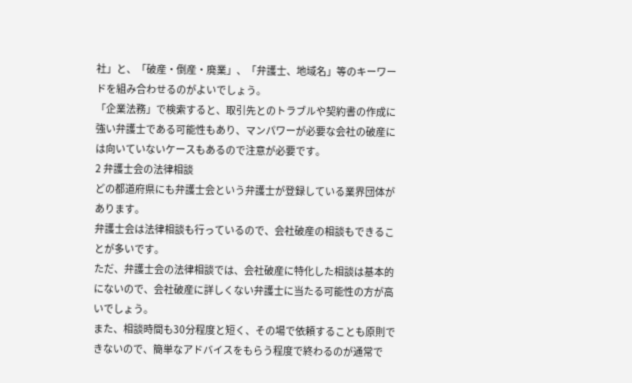社」と、「破産・倒産・廃業」、「弁護士、地域名」等のキーワードを組み合わせるのがよいでしょう。
「企業法務」で検索すると、取引先とのトラブルや契約書の作成に強い弁護士である可能性もあり、マンパワーが必要な会社の破産には向いていないケースもあるので注意が必要です。
2 弁護士会の法律相談
どの都道府県にも弁護士会という弁護士が登録している業界団体があります。
弁護士会は法律相談も行っているので、会社破産の相談もできることが多いです。
ただ、弁護士会の法律相談では、会社破産に特化した相談は基本的にないので、会社破産に詳しくない弁護士に当たる可能性の方が高いでしょう。
また、相談時間も30分程度と短く、その場で依頼することも原則できないので、簡単なアドバイスをもらう程度で終わるのが通常で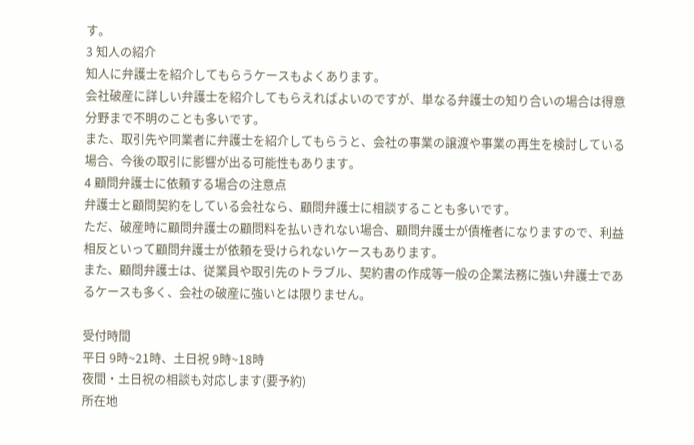す。
3 知人の紹介
知人に弁護士を紹介してもらうケースもよくあります。
会社破産に詳しい弁護士を紹介してもらえればよいのですが、単なる弁護士の知り合いの場合は得意分野まで不明のことも多いです。
また、取引先や同業者に弁護士を紹介してもらうと、会社の事業の譲渡や事業の再生を検討している場合、今後の取引に影響が出る可能性もあります。
4 顧問弁護士に依頼する場合の注意点
弁護士と顧問契約をしている会社なら、顧問弁護士に相談することも多いです。
ただ、破産時に顧問弁護士の顧問料を払いきれない場合、顧問弁護士が債権者になりますので、利益相反といって顧問弁護士が依頼を受けられないケースもあります。
また、顧問弁護士は、従業員や取引先のトラブル、契約書の作成等一般の企業法務に強い弁護士であるケースも多く、会社の破産に強いとは限りません。

受付時間
平日 9時~21時、土日祝 9時~18時
夜間・土日祝の相談も対応します(要予約)
所在地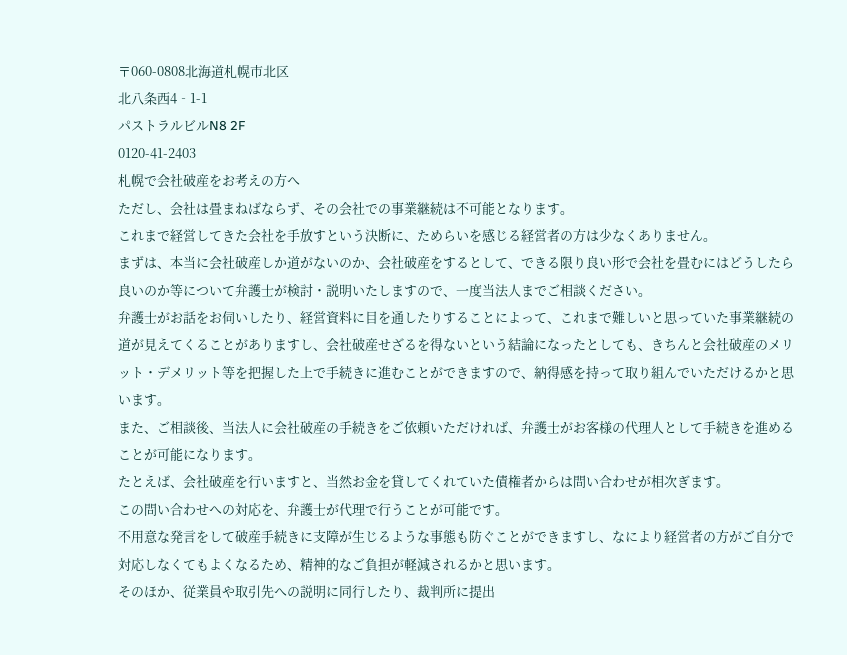〒060-0808北海道札幌市北区
北八条西4‐1-1
パストラルビルN8 2F
0120-41-2403
札幌で会社破産をお考えの方へ
ただし、会社は畳まねばならず、その会社での事業継続は不可能となります。
これまで経営してきた会社を手放すという決断に、ためらいを感じる経営者の方は少なくありません。
まずは、本当に会社破産しか道がないのか、会社破産をするとして、できる限り良い形で会社を畳むにはどうしたら良いのか等について弁護士が検討・説明いたしますので、一度当法人までご相談ください。
弁護士がお話をお伺いしたり、経営資料に目を通したりすることによって、これまで難しいと思っていた事業継続の道が見えてくることがありますし、会社破産せざるを得ないという結論になったとしても、きちんと会社破産のメリット・デメリット等を把握した上で手続きに進むことができますので、納得感を持って取り組んでいただけるかと思います。
また、ご相談後、当法人に会社破産の手続きをご依頼いただければ、弁護士がお客様の代理人として手続きを進めることが可能になります。
たとえば、会社破産を行いますと、当然お金を貸してくれていた債権者からは問い合わせが相次ぎます。
この問い合わせへの対応を、弁護士が代理で行うことが可能です。
不用意な発言をして破産手続きに支障が生じるような事態も防ぐことができますし、なにより経営者の方がご自分で対応しなくてもよくなるため、精神的なご負担が軽減されるかと思います。
そのほか、従業員や取引先への説明に同行したり、裁判所に提出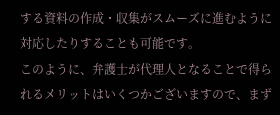する資料の作成・収集がスムーズに進むように対応したりすることも可能です。
このように、弁護士が代理人となることで得られるメリットはいくつかございますので、まず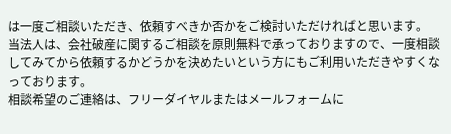は一度ご相談いただき、依頼すべきか否かをご検討いただければと思います。
当法人は、会社破産に関するご相談を原則無料で承っておりますので、一度相談してみてから依頼するかどうかを決めたいという方にもご利用いただきやすくなっております。
相談希望のご連絡は、フリーダイヤルまたはメールフォームに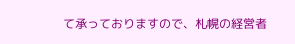て承っておりますので、札幌の経営者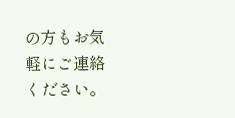の方もお気軽にご連絡ください。